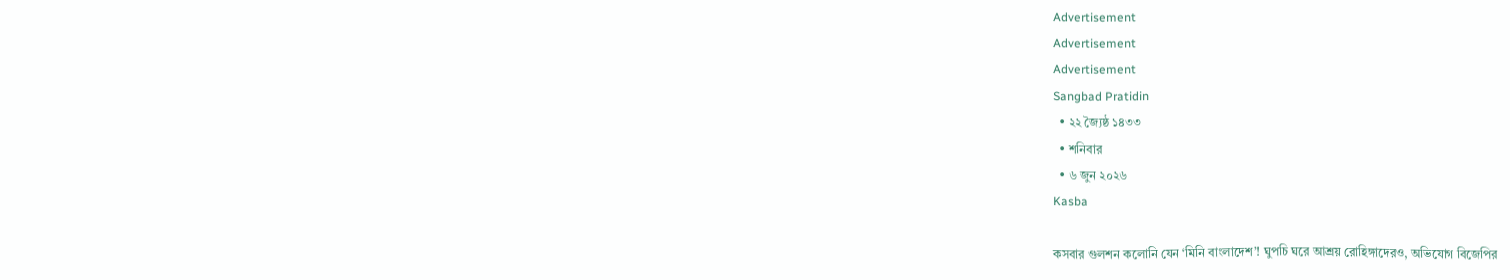Advertisement
Advertisement
Advertisement
Sangbad Pratidin
  • ২২ জ্যৈষ্ঠ ১৪৩৩
  • শনিবার
  • ৬ জুন ২০২৬
Kasba

কসবার গুলশন কলোনি যেন ‘মিনি বাংলাদেশ’! ঘুপচি ঘরে আশ্রয় রোহিঙ্গাদেরও, অভিযোগ বিজেপির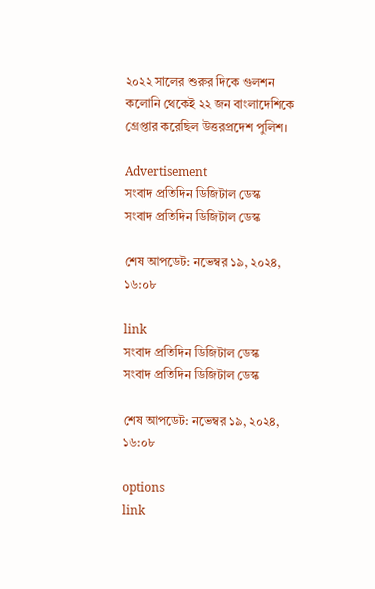২০২২ সালের শুরুর দিকে গুলশন কলোনি থেকেই ২২ জন বাংলাদেশিকে গ্রেপ্তার করেছিল উত্তরপ্রদেশ পুলিশ।

Advertisement
সংবাদ প্রতিদিন ডিজিটাল ডেস্ক
সংবাদ প্রতিদিন ডিজিটাল ডেস্ক

শেষ আপডেট: নভেম্বর ১৯, ২০২৪, ১৬:০৮

link
সংবাদ প্রতিদিন ডিজিটাল ডেস্ক
সংবাদ প্রতিদিন ডিজিটাল ডেস্ক

শেষ আপডেট: নভেম্বর ১৯, ২০২৪, ১৬:০৮

options
link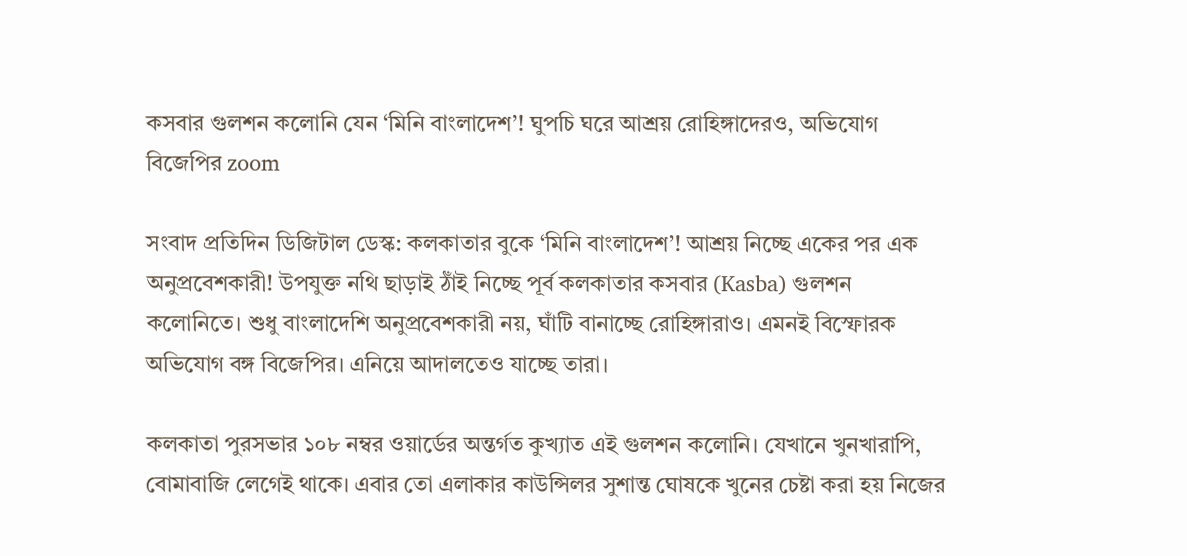কসবার গুলশন কলোনি যেন ‘মিনি বাংলাদেশ’! ঘুপচি ঘরে আশ্রয় রোহিঙ্গাদেরও, অভিযোগ বিজেপির zoom

সংবাদ প্রতিদিন ডিজিটাল ডেস্ক: কলকাতার বুকে ‘মিনি বাংলাদেশ’! আশ্রয় নিচ্ছে একের পর এক অনুপ্রবেশকারী! উপযুক্ত নথি ছাড়াই ঠাঁই নিচ্ছে পূর্ব কলকাতার কসবার (Kasba) গুলশন কলোনিতে। শুধু বাংলাদেশি অনুপ্রবেশকারী নয়, ঘাঁটি বানাচ্ছে রোহিঙ্গারাও। এমনই বিস্ফোরক অভিযোগ বঙ্গ বিজেপির। এনিয়ে আদালতেও যাচ্ছে তারা।

কলকাতা পুরসভার ১০৮ নম্বর ওয়ার্ডের অন্তর্গত কুখ্যাত এই গুলশন কলোনি। যেখানে খুনখারাপি, বোমাবাজি লেগেই থাকে। এবার তো এলাকার কাউন্সিলর সুশান্ত ঘোষকে খুনের চেষ্টা করা হয় নিজের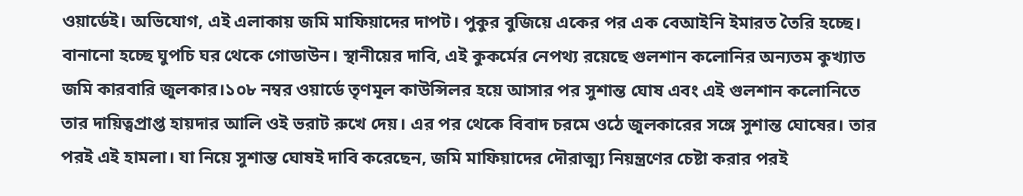ওয়ার্ডেই। অভিযোগ, এই এলাকায় জমি মাফিয়াদের দাপট। পুকুর বুজিয়ে একের পর এক বেআইনি ইমারত তৈরি হচ্ছে। বানানো হচ্ছে ঘুপচি ঘর থেকে গোডাউন। স্থানীয়ের দাবি, এই কুকর্মের নেপথ্য রয়েছে গুলশান কলোনির অন্যতম কুখ্যাত জমি কারবারি জুলকার।১০৮ নম্বর ওয়ার্ডে তৃণমূল কাউন্সিলর হয়ে আসার পর সুশান্ত ঘোষ এবং এই গুলশান কলোনিতে তার দায়িত্বপ্রাপ্ত হায়দার আলি ওই ভরাট রুখে দেয়। এর পর থেকে বিবাদ চরমে ওঠে জুলকারের সঙ্গে সুশান্ত ঘোষের। তার পরই এই হামলা। যা নিয়ে সুশান্ত ঘোষই দাবি করেছেন, জমি মাফিয়াদের দৌরাত্ম্য নিয়ন্ত্রণের চেষ্টা করার পরই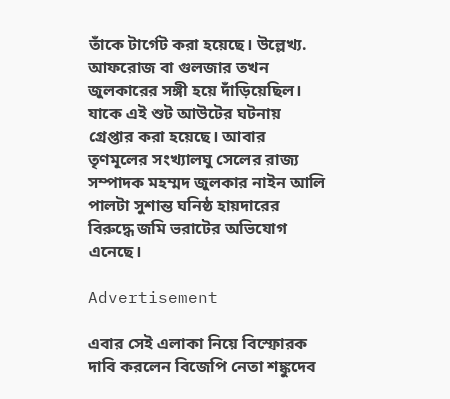তাঁকে টার্গেট করা হয়েছে। উল্লেখ্য. আফরোজ বা গুলজার তখন জুলকারের সঙ্গী হয়ে দাঁড়িয়েছিল। যাকে এই শুট আউটের ঘটনায় গ্রেপ্তার করা হয়েছে। আবার তৃণমূলের সংখ্যালঘু সেলের রাজ্য সম্পাদক মহম্মদ জুলকার নাইন আলি পালটা সুশান্ত ঘনিষ্ঠ হায়দারের বিরুদ্ধে জমি ভরাটের অভিযোগ এনেছে।

Advertisement

এবার সেই এলাকা নিয়ে বিস্ফোরক দাবি করলেন বিজেপি নেতা শঙ্কুদেব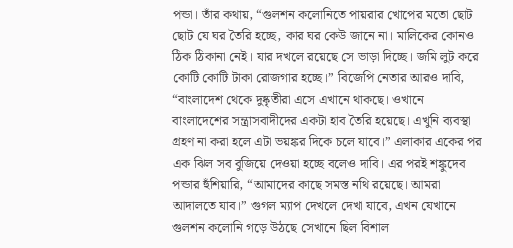পন্ডা। তাঁর কথায়, “গুলশন কলোনিতে পায়রার খোপের মতো ছোট ছোট যে ঘর তৈরি হচ্ছে, কার ঘর কেউ জানে না। মালিকের কোনও ঠিক ঠিকানা নেই। যার দখলে রয়েছে সে ভাড়া দিচ্ছে। জমি লুট করে কোটি কোটি টাকা রোজগার হচ্ছে।” বিজেপি নেতার আরও দাবি, “বাংলাদেশ থেকে দুষ্কৃতীরা এসে এখানে থাকছে। ওখানে বাংলাদেশের সন্ত্রাসবাদীদের একটা হাব তৈরি হয়েছে। এখুনি ব্যবস্থা গ্রহণ না করা হলে এটা ভয়ঙ্কর দিকে চলে যাবে।” এলাকার একের পর এক ঝিল সব বুজিয়ে দেওয়া হচ্ছে বলেও দাবি। এর পরই শঙ্কুদেব পন্ডার হুঁশিয়ারি, “আমাদের কাছে সমস্ত নথি রয়েছে। আমরা আদালতে যাব।” গুগল ম্যাপ দেখলে দেখা যাবে, এখন যেখানে গুলশন কলোনি গড়ে উঠছে সেখানে ছিল বিশাল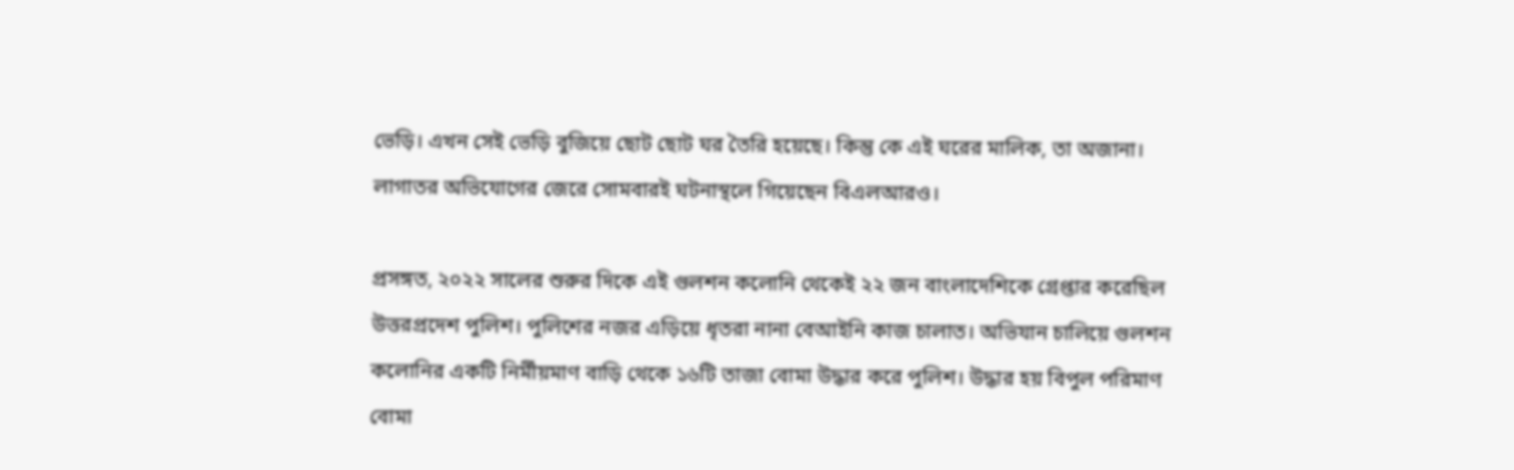ভেড়ি। এখন সেই ভেড়ি বুজিয়ে ছোট ছোট ঘর তৈরি হয়েছে। কিন্তু কে এই ঘরের মালিক, তা অজানা। লাগাতর অভিযোগের জেরে সোমবারই ঘটনাস্থলে গিয়েছেন বিএলআরও।

প্রসঙ্গত, ২০২২ সালের শুরুর দিকে এই গুলশন কলোনি থেকেই ২২ জন বাংলাদেশিকে গ্রেপ্তার করেছিল উত্তরপ্রদেশ পুলিশ। পুলিশের নজর এড়িয়ে ধৃতরা নানা বেআইনি কাজ চালাত। অভিযান চালিয়ে গুলশন কলোনির একটি নির্মীয়মাণ বাড়ি থেকে ১৬টি তাজা বোমা উদ্ধার করে পুলিশ। উদ্ধার হয় বিপুল পরিমাণ বোমা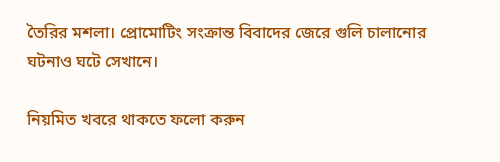তৈরির মশলা। প্রোমোটিং সংক্রান্ত বিবাদের জেরে গুলি চালানোর ঘটনাও ঘটে সেখানে।

নিয়মিত খবরে থাকতে ফলো করুন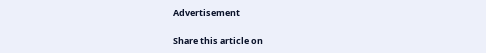Advertisement

Share this article on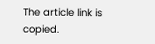The article link is copied.